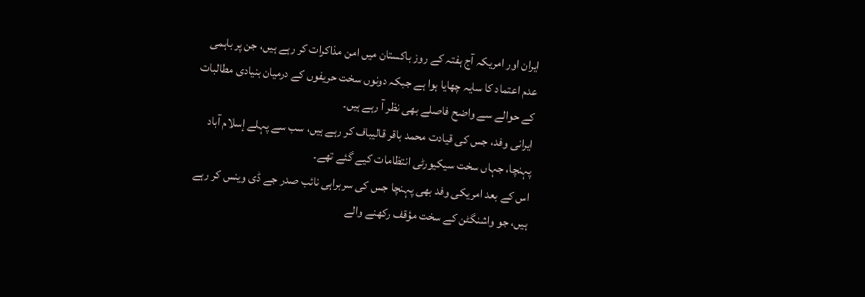ايران اور امریکہ آج ہفتہ کے روز باكستان میں امن مذاکرات کر رہے ہیں، جن پر باہمی عدم اعتماد کا سایہ چھایا ہوا ہے جبکہ دونوں سخت حریفوں کے درمیان بنیادی مطالبات کے حوالے سے واضح فاصلے بھی نظر آ رہے ہیں۔
ایرانی وفد، جس کی قیادت محمد باقر قالیباف کر رہے ہیں، سب سے پہلے إسلام آباد پہنچا، جہاں سخت سیکیورٹی انتظامات کیے گئے تھے۔
اس کے بعد امریکی وفد بھی پہنچا جس کی سربراہی نائب صدر جے ڈی وینس کر رہے ہیں، جو واشنگٹن کے سخت مؤقف رکھنے والے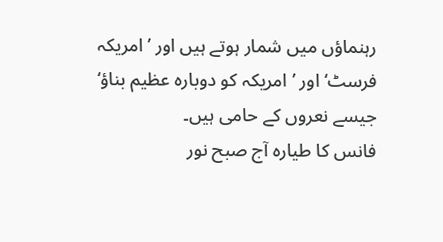رہنماؤں میں شمار ہوتے ہیں اور ’امریکہ فرسٹ‘ اور ’امریکہ کو دوبارہ عظیم بناؤ‘ جیسے نعروں کے حامی ہیں۔
فانس کا طیارہ آج صبح نور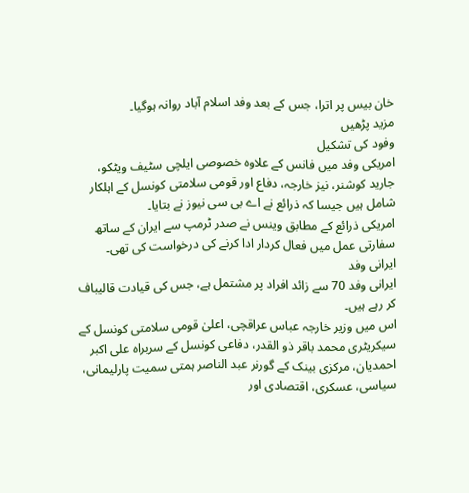خان بیس پر اترا، جس کے بعد وفد اسلام آباد روانہ ہوگیا۔
مزید پڑھیں
وفود کی تشکیل
امریکی وفد میں فانس کے علاوہ خصوصی ایلچی سٹيف ويٹكو، جاريد كوشنر، نیز خارجہ، دفاع اور قومی سلامتی کونسل کے اہلکار شامل ہیں جیسا کہ ذرائع نے اے بی سی نیوز نے بتایا۔
امریکی ذرائع کے مطابق وینس نے صدر ٹرمپ سے ایران کے ساتھ سفارتی عمل میں فعال کردار ادا کرنے کی درخواست کی تھی۔
ایرانی وفد
ایرانی وفد 70 سے زائد افراد پر مشتمل ہے، جس کی قیادت قالیباف کر رہے ہیں۔
اس میں وزیر خارجہ عباس عراقچی، اعلیٰ قومی سلامتی کونسل کے سیکریٹری محمد باقر ذو القدر، دفاعی کونسل کے سربراہ علی اكبر احمديان، مرکزی بینک کے گورنر عبد الناصر ہمتی سمیت پارلیمانی، سیاسی، عسکری، اقتصادی اور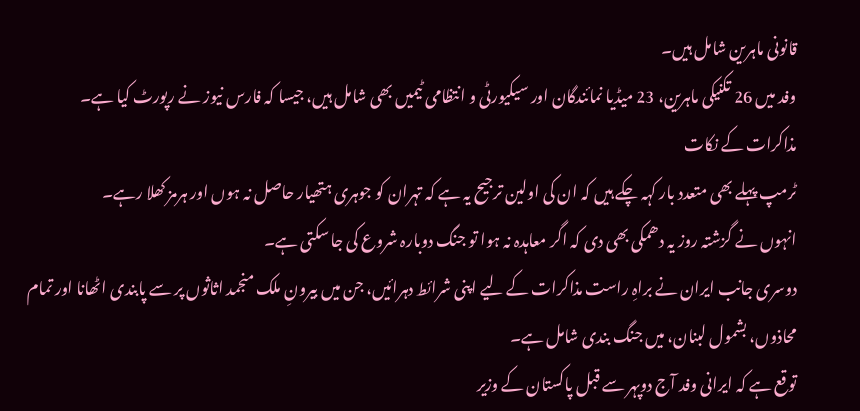قانونی ماہرین شامل ہیں۔
وفد میں 26 تکنیکی ماہرین، 23 میڈیا نمائندگان اور سیکیورٹی و انتظامی ٹیمیں بھی شامل ہیں، جیسا کہ فارس نیوز نے رپورٹ کیا ہے۔
مذاکرات کے نکات
ٹرمپ پہلے بھی متعدد بار کہہ چکے ہیں کہ ان کی اولین ترجیح یہ ہے کہ تہران کو جوہری ہتھیار حاصل نہ ہوں اور ہرمز کھلا رہے۔
انہوں نے گزشتہ روز یہ دھمکی بھی دی کہ اگر معاہدہ نہ ہوا تو جنگ دوبارہ شروع کی جا سکتی ہے۔
دوسری جانب ایران نے براہِ راست مذاکرات کے لیے اپنی شرائط دہرائیں، جن میں بیرونِ ملک منجمد اثاثوں پر سے پابندی اٹھانا اور تمام محاذوں، بشمول لبنان، میں جنگ بندی شامل ہے۔
توقع ہے کہ ایرانی وفد آج دوپہر سے قبل پاکستان کے وزیر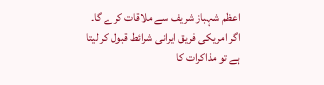اعظم شہباز شريف سے ملاقات کرے گا۔
اگر امریکی فریق ایرانی شرائط قبول کر لیتا ہے تو مذاکرات کا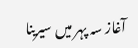آغاز سہ پہر میں سيرينا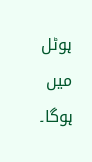ہوٹل میں ہوگا۔